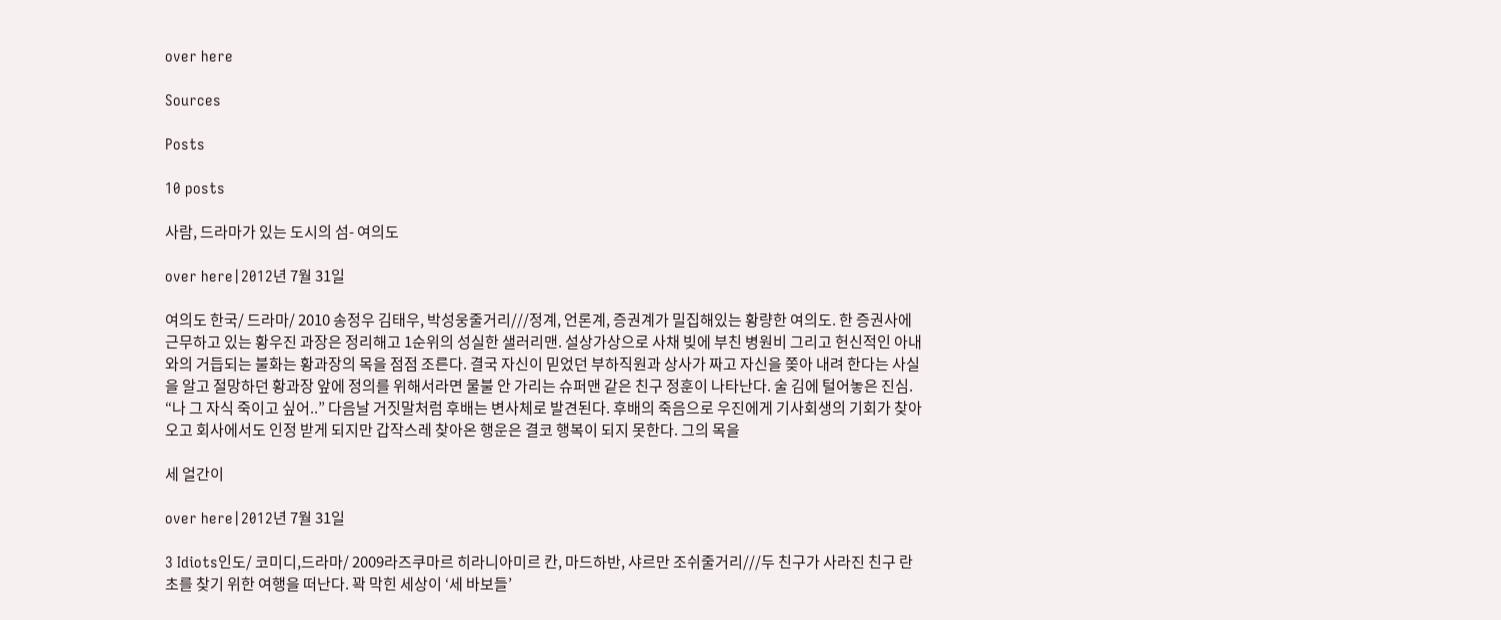over here

Sources

Posts

10 posts

사람, 드라마가 있는 도시의 섬- 여의도

over here|2012년 7월 31일

여의도 한국/ 드라마/ 2010 송정우 김태우, 박성웅줄거리///정계, 언론계, 증권계가 밀집해있는 황량한 여의도. 한 증권사에 근무하고 있는 황우진 과장은 정리해고 1순위의 성실한 샐러리맨. 설상가상으로 사채 빚에 부친 병원비 그리고 헌신적인 아내와의 거듭되는 불화는 황과장의 목을 점점 조른다. 결국 자신이 믿었던 부하직원과 상사가 짜고 자신을 쫒아 내려 한다는 사실을 알고 절망하던 황과장 앞에 정의를 위해서라면 물불 안 가리는 슈퍼맨 같은 친구 정훈이 나타난다. 술 김에 털어놓은 진심. “나 그 자식 죽이고 싶어..” 다음날 거짓말처럼 후배는 변사체로 발견된다. 후배의 죽음으로 우진에게 기사회생의 기회가 찾아오고 회사에서도 인정 받게 되지만 갑작스레 찾아온 행운은 결코 행복이 되지 못한다. 그의 목을

세 얼간이

over here|2012년 7월 31일

3 Idiots인도/ 코미디,드라마/ 2009라즈쿠마르 히라니아미르 칸, 마드하반, 샤르만 조쉬줄거리///두 친구가 사라진 친구 란초를 찾기 위한 여행을 떠난다. 꽉 막힌 세상이 ‘세 바보들’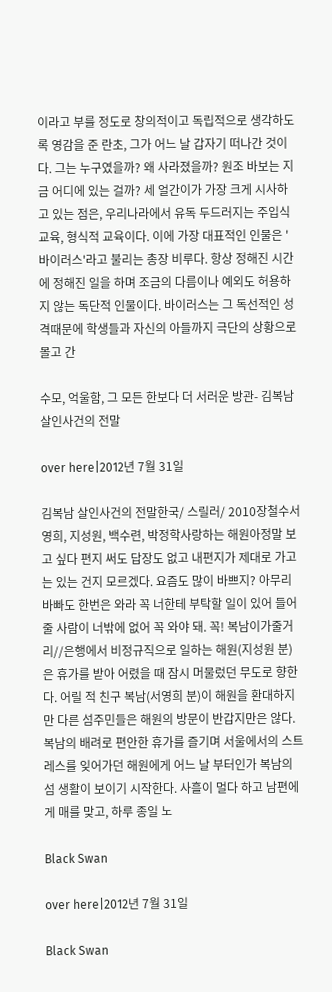이라고 부를 정도로 창의적이고 독립적으로 생각하도록 영감을 준 란초, 그가 어느 날 갑자기 떠나간 것이다. 그는 누구였을까? 왜 사라졌을까? 원조 바보는 지금 어디에 있는 걸까? 세 얼간이가 가장 크게 시사하고 있는 점은, 우리나라에서 유독 두드러지는 주입식 교육, 형식적 교육이다. 이에 가장 대표적인 인물은 '바이러스'라고 불리는 총장 비루다. 항상 정해진 시간에 정해진 일을 하며 조금의 다름이나 예외도 허용하지 않는 독단적 인물이다. 바이러스는 그 독선적인 성격때문에 학생들과 자신의 아들까지 극단의 상황으로 몰고 간

수모, 억울함, 그 모든 한보다 더 서러운 방관- 김복남 살인사건의 전말

over here|2012년 7월 31일

김복남 살인사건의 전말한국/ 스릴러/ 2010장철수서영희, 지성원, 백수련, 박정학사랑하는 해원아정말 보고 싶다 편지 써도 답장도 없고 내편지가 제대로 가고는 있는 건지 모르겠다. 요즘도 많이 바쁘지? 아무리 바빠도 한번은 와라 꼭 너한테 부탁할 일이 있어 들어 줄 사람이 너밖에 없어 꼭 와야 돼. 꼭! 복남이가줄거리//은행에서 비정규직으로 일하는 해원(지성원 분)은 휴가를 받아 어렸을 때 잠시 머물렀던 무도로 향한다. 어릴 적 친구 복남(서영희 분)이 해원을 환대하지만 다른 섬주민들은 해원의 방문이 반갑지만은 않다. 복남의 배려로 편안한 휴가를 즐기며 서울에서의 스트레스를 잊어가던 해원에게 어느 날 부터인가 복남의 섬 생활이 보이기 시작한다. 사흘이 멀다 하고 남편에게 매를 맞고, 하루 종일 노

Black Swan

over here|2012년 7월 31일

Black Swan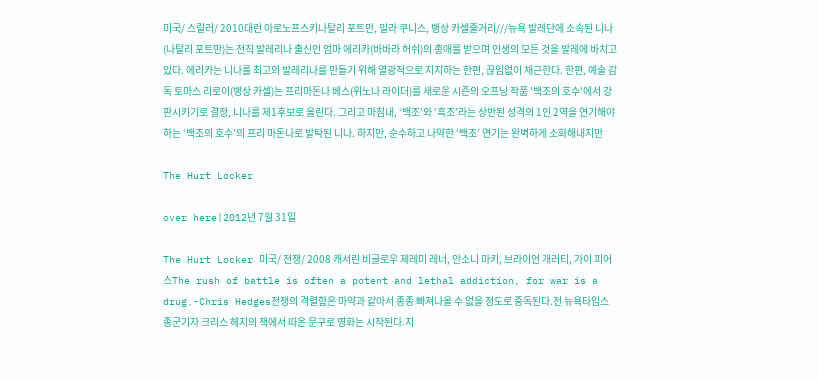미국/ 스릴러/ 2010대런 아로노프스키나탈리 포트만, 밀라 쿠니스, 뱅상 카셀줄거리///뉴욕 발레단에 소속된 니나(나탈리 포트만)는 전직 발레리나 출신인 엄마 에리카(바바라 허쉬)의 총애를 받으며 인생의 모든 것을 발레에 바치고 있다. 에리카는 니나를 최고의 발레리나를 만들기 위해 열광적으로 지지하는 한편, 끊임없이 채근한다. 한편, 예술 감독 토마스 리로이(뱅상 카셀)는 프리마돈나 베스(위노나 라이더)를 새로운 시즌의 오프닝 작품 '백조의 호수'에서 강판시키기로 결정, 니나를 제1후보로 올린다. 그리고 마침내, ‘백조’와 ‘흑조’라는 상반된 성격의 1인 2역을 연기해야 하는 ‘백조의 호수’의 프리 마돈나로 발탁된 니나. 하지만, 순수하고 나약한 ‘백조’ 연기는 완벽하게 소화해내지만

The Hurt Locker

over here|2012년 7월 31일

The Hurt Locker 미국/ 전쟁/ 2008 캐서린 비글로우 제레미 레너, 안소니 마키, 브라이언 개러티, 가이 피어스The rush of battle is often a potent and lethal addiction, for war is a drug.-Chris Hedges전쟁의 격렬함은 마약과 같아서 종종 빠져나올 수 없을 정도로 중독된다.전 뉴욕타임스 종군기자 크리스 헤지의 책에서 따온 문구로 영화는 시작된다.지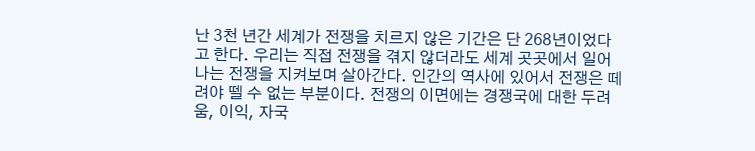난 3천 년간 세계가 전쟁을 치르지 않은 기간은 단 268년이었다고 한다. 우리는 직접 전쟁을 겪지 않더라도 세계 곳곳에서 일어나는 전쟁을 지켜보며 살아간다. 인간의 역사에 있어서 전쟁은 떼려야 뗄 수 없는 부분이다. 전쟁의 이면에는 경쟁국에 대한 두려움, 이익, 자국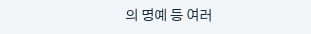의 명예 등 여러